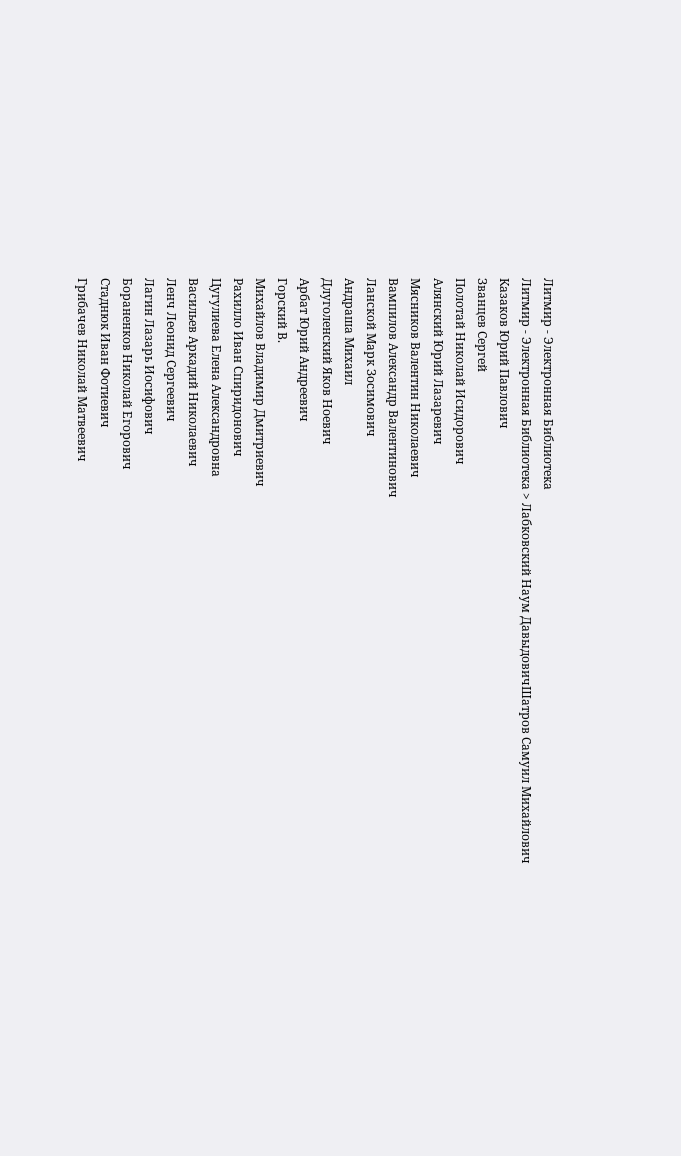Литмир - Электронная Библиотека
Литмир - Электронная Библиотека > Лабковский Наум ДавыдовичШатров Самуил Михайлович
Казаков Юрий Павлович
Званцев Сергей
Полотай Николай Исидорович
Алянский Юрий Лазаревич
Мясников Валентин Николаевич
Вампилов Александр Валентинович
Ланской Марк Зосимович
Андраша Михаил
Длуголенский Яков Ноевич
Арбат Юрий Андреевич
Горский В.
Михайлов Владимир Дмитриевич
Рахилло Иван Спиридонович
Цугулиева Елена Александровна
Васильев Аркадий Николаевич
Ленч Леонид Сергеевич
Лагин Лазарь Иосифович
Бораненков Николай Егорович
Стаднюк Иван Фотиевич
Грибачев Николай Матвеевич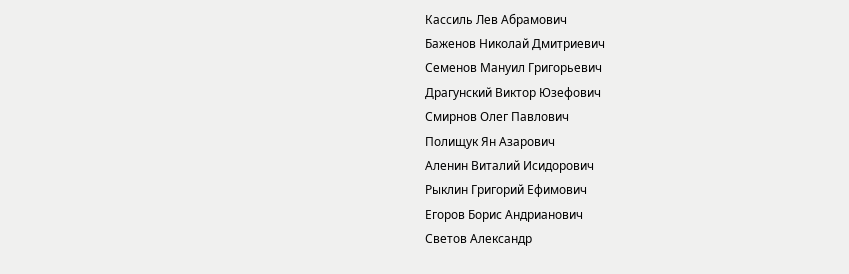Кассиль Лев Абрамович
Баженов Николай Дмитриевич
Семенов Мануил Григорьевич
Драгунский Виктор Юзефович
Смирнов Олег Павлович
Полищук Ян Азарович
Аленин Виталий Исидорович
Рыклин Григорий Ефимович
Егоров Борис Андрианович
Светов Александр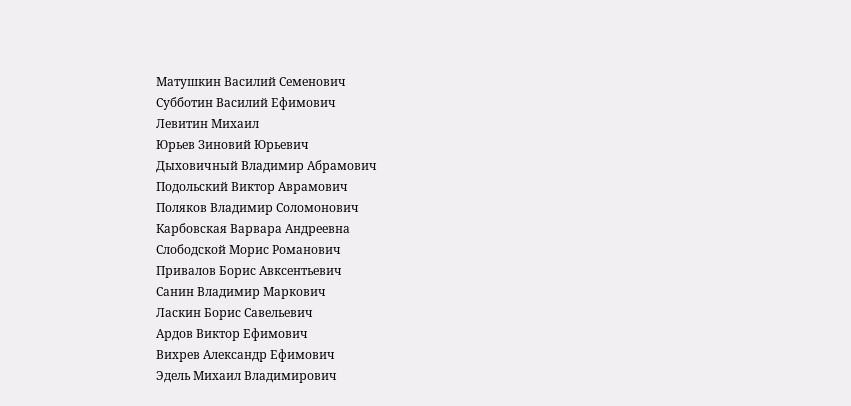Матушкин Василий Семенович
Субботин Василий Ефимович
Левитин Михаил
Юрьев Зиновий Юрьевич
Дыховичный Владимир Абрамович
Подольский Виктор Аврамович
Поляков Владимир Соломонович
Карбовская Варвара Андреевна
Слободской Морис Романович
Привалов Борис Авксентьевич
Санин Владимир Маркович
Ласкин Борис Савельевич
Ардов Виктор Ефимович
Вихрев Александр Ефимович
Эдель Михаил Владимирович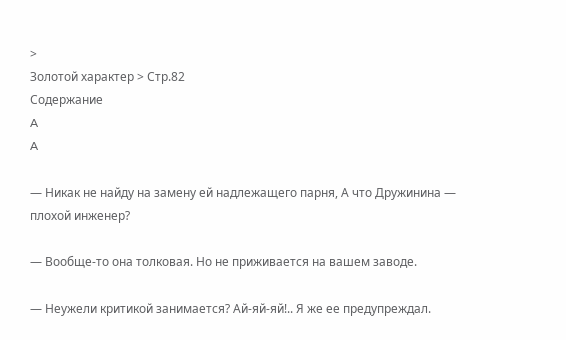>
Золотой характер > Стр.82
Содержание
A
A

— Никак не найду на замену ей надлежащего парня, А что Дружинина — плохой инженер?

— Вообще-то она толковая. Но не приживается на вашем заводе.

— Неужели критикой занимается? Ай-яй-яй!.. Я же ее предупреждал.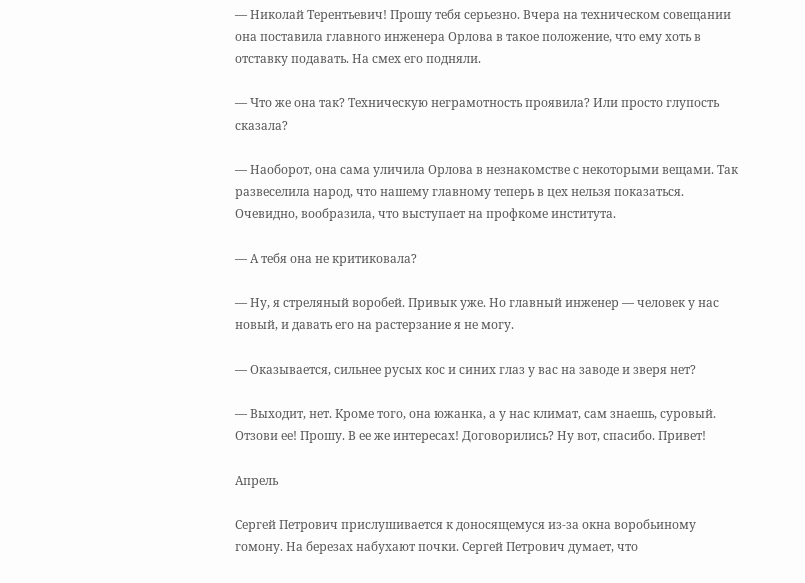— Николай Терентьевич! Прошу тебя серьезно. Вчера на техническом совещании она поставила главного инженера Орлова в такое положение, что ему хоть в отставку подавать. На смех его подняли.

— Что же она так? Техническую неграмотность проявила? Или просто глупость сказала?

— Наоборот, она сама уличила Орлова в незнакомстве с некоторыми вещами. Так развеселила народ, что нашему главному теперь в цех нельзя показаться. Очевидно, вообразила, что выступает на профкоме института.

— А тебя она не критиковала?

— Ну, я стреляный воробей. Привык уже. Но главный инженер — человек у нас новый, и давать его на растерзание я не могу.

— Оказывается, сильнее русых кос и синих глаз у вас на заводе и зверя нет?

— Выходит, нет. Кроме того, она южанка, а у нас климат, сам знаешь, суровый. Отзови ее! Прошу. В ее же интересах! Договорились? Ну вот, спасибо. Привет!

Апрель

Сергей Петрович прислушивается к доносящемуся из-за окна воробьиному гомону. На березах набухают почки. Сергей Петрович думает, что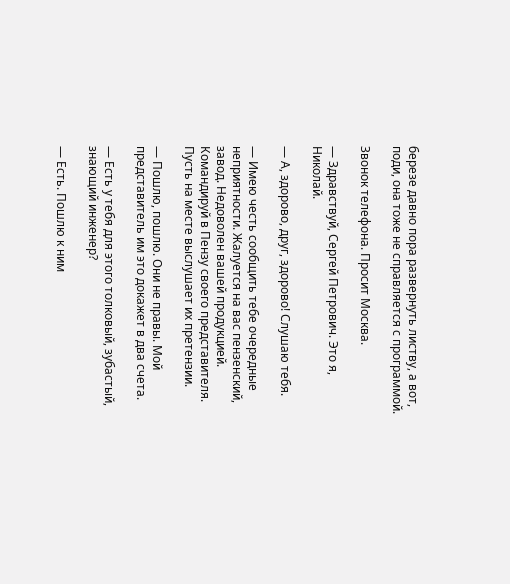березе давно пора развернуть листву, а вот, поди, она тоже не справляется с программой.

Звонок телефона. Просит Москва.

— Здравствуй, Сергей Петрович. Это я, Николай.

— А, здорово, друг, здорово! Слушаю тебя.

— Имею честь сообщить тебе очередные неприятности. Жалуется на вас пензенский, завод. Недоволен вашей продукцией. Командируй в Пензу своего представителя. Пусть на месте выслушает их претензии.

— Пошлю, пошлю. Они не правы. Мой представитель им это докажет в два счета.

— Есть у тебя для этого толковый, зубастый, знающий инженер?

— Есть. Пошлю к ним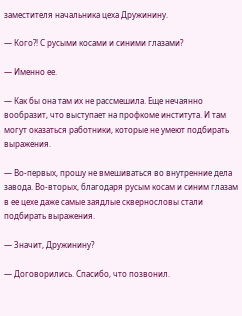заместителя начальника цеха Дружинину.

— Кого?! С русыми косами и синими глазами?

— Именно ее.

— Как бы она там их не рассмешила. Еще нечаянно вообразит, что выступает на профкоме института. И там могут оказаться работники, которые не умеют подбирать выражения.

— Во-первых, прошу не вмешиваться во внутренние дела завода. Во-вторых, благодаря русым косам и синим глазам в ее цехе даже самые заядлые сквернословы стали подбирать выражения.

— Значит, Дружинину?

— Договорились. Спасибо, что позвонил.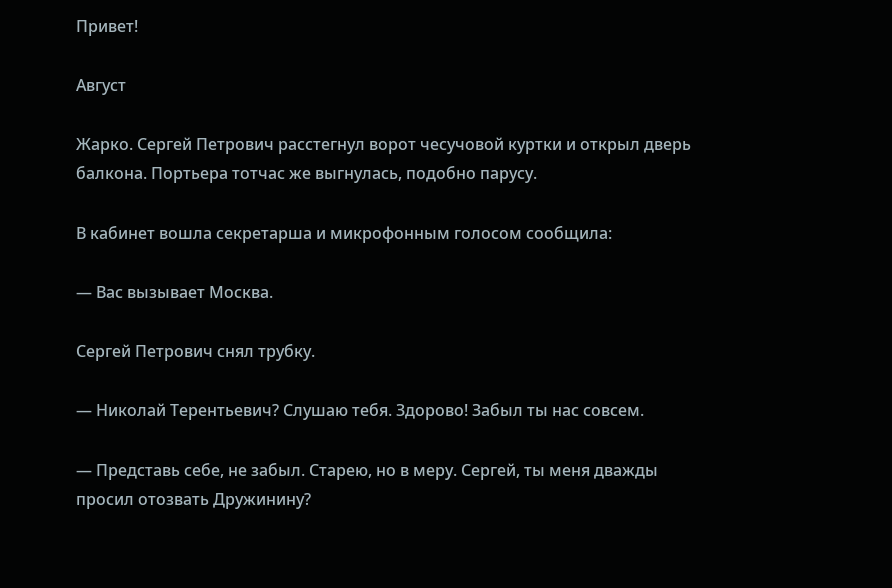Привет!

Август

Жарко. Сергей Петрович расстегнул ворот чесучовой куртки и открыл дверь балкона. Портьера тотчас же выгнулась, подобно парусу.

В кабинет вошла секретарша и микрофонным голосом сообщила:

— Вас вызывает Москва.

Сергей Петрович снял трубку.

— Николай Терентьевич? Слушаю тебя. Здорово! Забыл ты нас совсем.

— Представь себе, не забыл. Старею, но в меру. Сергей, ты меня дважды просил отозвать Дружинину?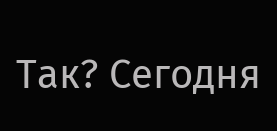Так? Сегодня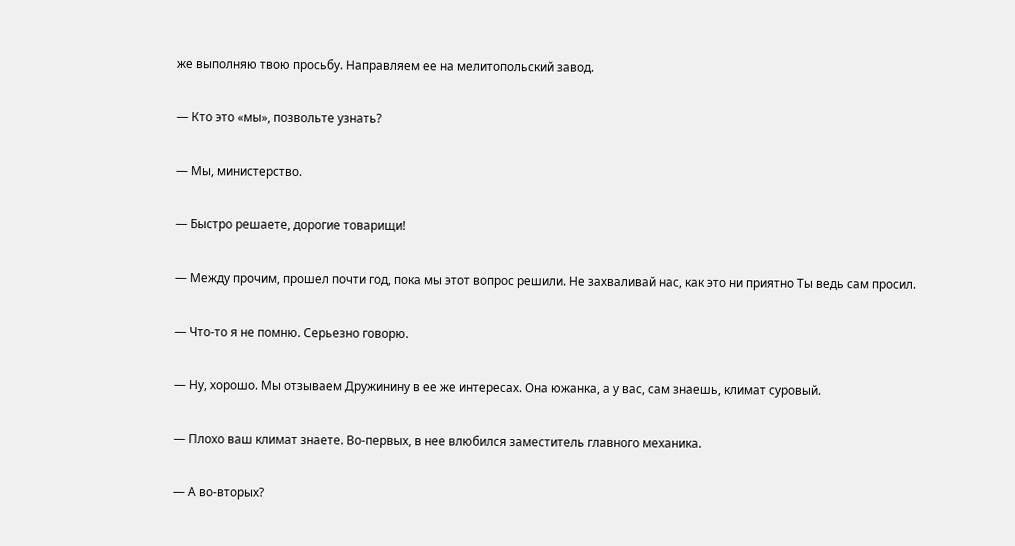же выполняю твою просьбу. Направляем ее на мелитопольский завод.

— Кто это «мы», позвольте узнать?

— Мы, министерство.

— Быстро решаете, дорогие товарищи!

— Между прочим, прошел почти год, пока мы этот вопрос решили. Не захваливай нас, как это ни приятно Ты ведь сам просил.

— Что-то я не помню. Серьезно говорю.

— Ну, хорошо. Мы отзываем Дружинину в ее же интересах. Она южанка, а у вас, сам знаешь, климат суровый.

— Плохо ваш климат знаете. Во-первых, в нее влюбился заместитель главного механика.

— А во-вторых?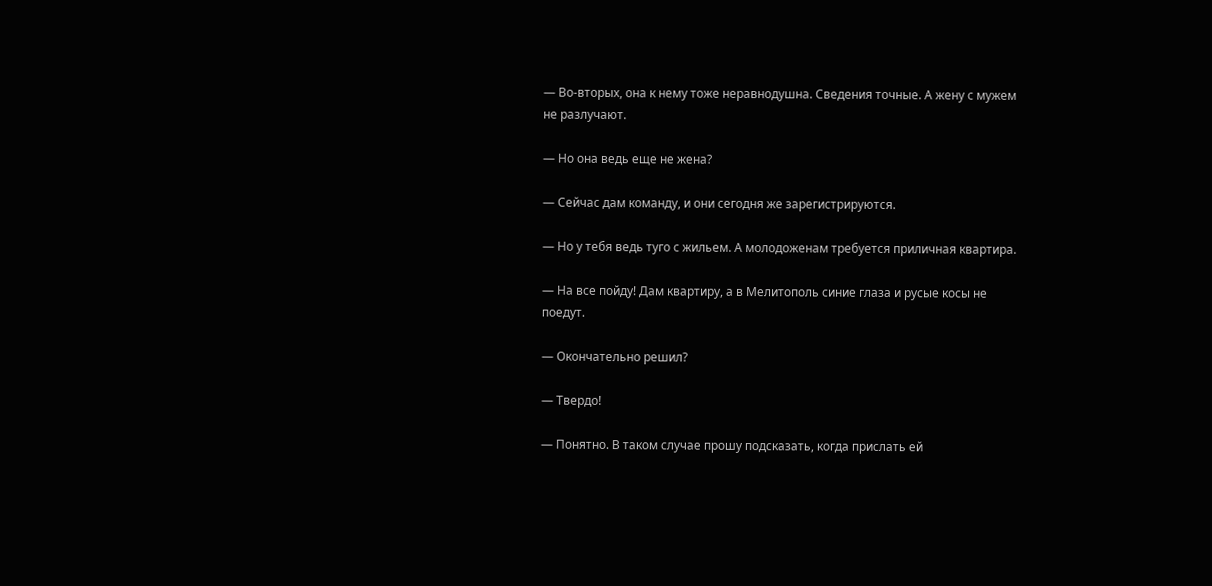— Во-вторых, она к нему тоже неравнодушна. Сведения точные. А жену с мужем не разлучают.

— Но она ведь еще не жена?

— Сейчас дам команду, и они сегодня же зарегистрируются.

— Но у тебя ведь туго с жильем. А молодоженам требуется приличная квартира.

— На все пойду! Дам квартиру, а в Мелитополь синие глаза и русые косы не поедут.

— Окончательно решил?

— Твердо!

— Понятно. В таком случае прошу подсказать, когда прислать ей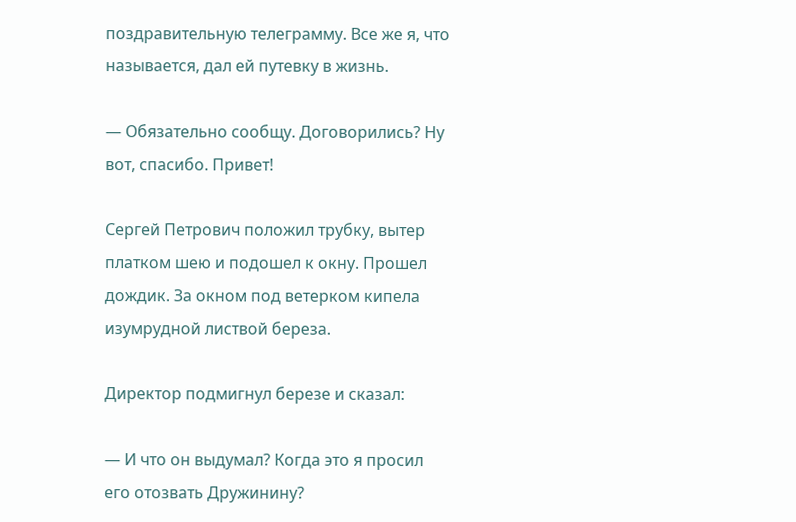поздравительную телеграмму. Все же я, что называется, дал ей путевку в жизнь.

— Обязательно сообщу. Договорились? Ну вот, спасибо. Привет!

Сергей Петрович положил трубку, вытер платком шею и подошел к окну. Прошел дождик. За окном под ветерком кипела изумрудной листвой береза.

Директор подмигнул березе и сказал:

— И что он выдумал? Когда это я просил его отозвать Дружинину?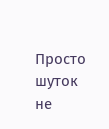Просто шуток не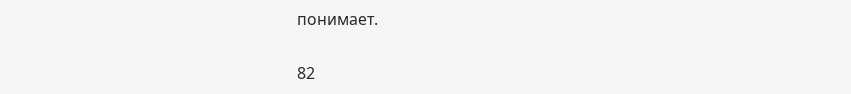понимает.

82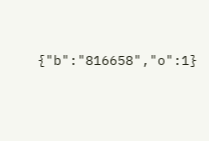{"b":"816658","o":1}